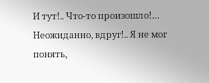И тут!.. Что-то произошло!… Неожиданно, вдруг!.. Я не мог понять,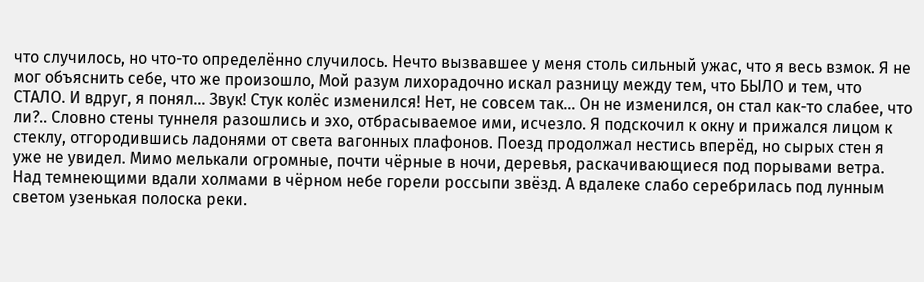что случилось, но что-то определённо случилось. Нечто вызвавшее у меня столь сильный ужас, что я весь взмок. Я не мог объяснить себе, что же произошло, Мой разум лихорадочно искал разницу между тем, что БЫЛО и тем, что СТАЛО. И вдруг, я понял… Звук! Стук колёс изменился! Нет, не совсем так… Он не изменился, он стал как-то слабее, что ли?.. Словно стены туннеля разошлись и эхо, отбрасываемое ими, исчезло. Я подскочил к окну и прижался лицом к стеклу, отгородившись ладонями от света вагонных плафонов. Поезд продолжал нестись вперёд, но сырых стен я уже не увидел. Мимо мелькали огромные, почти чёрные в ночи, деревья, раскачивающиеся под порывами ветра. Над темнеющими вдали холмами в чёрном небе горели россыпи звёзд. А вдалеке слабо серебрилась под лунным светом узенькая полоска реки.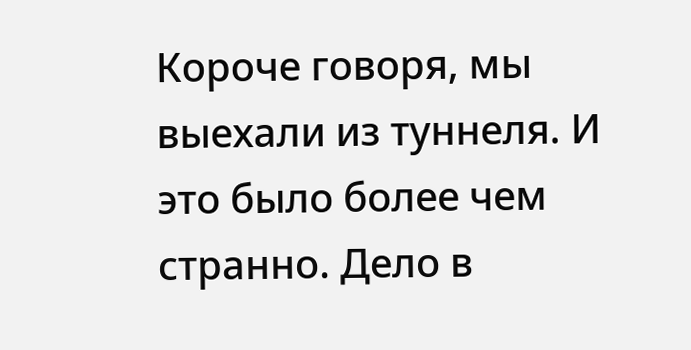Короче говоря, мы выехали из туннеля. И это было более чем странно. Дело в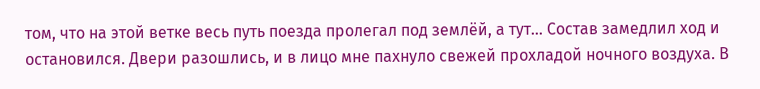том, что на этой ветке весь путь поезда пролегал под землёй, а тут… Состав замедлил ход и остановился. Двери разошлись, и в лицо мне пахнуло свежей прохладой ночного воздуха. В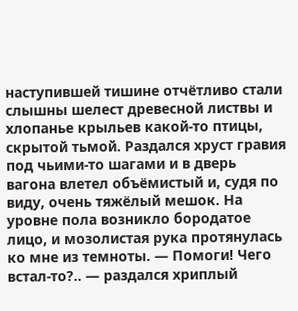наступившей тишине отчётливо стали слышны шелест древесной листвы и хлопанье крыльев какой-то птицы, скрытой тьмой. Раздался хруст гравия под чьими-то шагами и в дверь вагона влетел объёмистый и, судя по виду, очень тяжёлый мешок. На уровне пола возникло бородатое лицо, и мозолистая рука протянулась ко мне из темноты. — Помоги! Чего встал-то?.. — раздался хриплый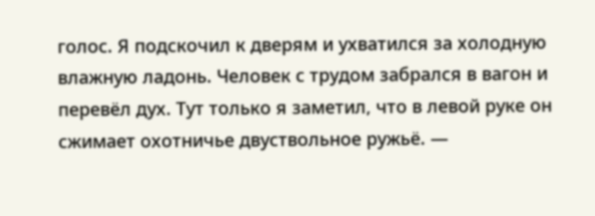голос. Я подскочил к дверям и ухватился за холодную влажную ладонь. Человек с трудом забрался в вагон и перевёл дух. Тут только я заметил, что в левой руке он сжимает охотничье двуствольное ружьё. —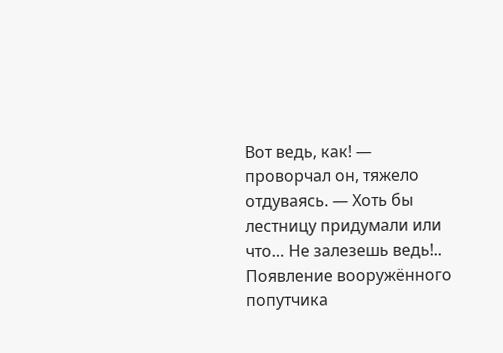Вот ведь, как! — проворчал он, тяжело отдуваясь. — Хоть бы лестницу придумали или что… Не залезешь ведь!.. Появление вооружённого попутчика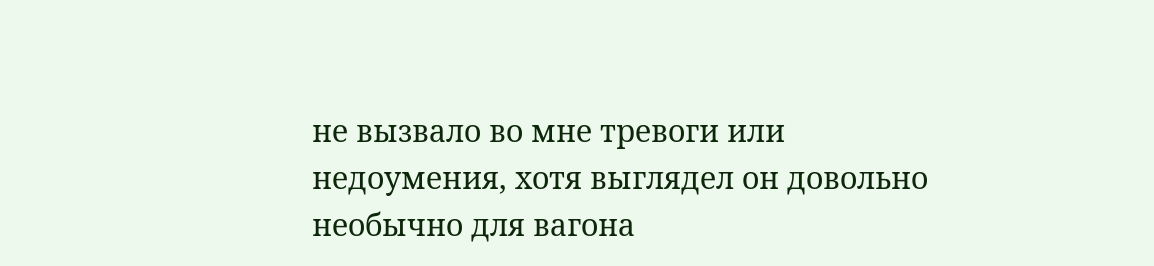не вызвало во мне тревоги или недоумения, хотя выглядел он довольно необычно для вагона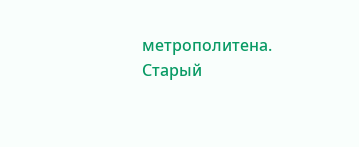метрополитена. Старый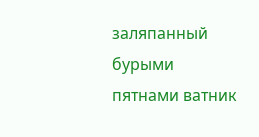заляпанный бурыми пятнами ватник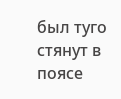был туго стянут в поясе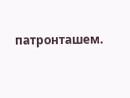патронташем.